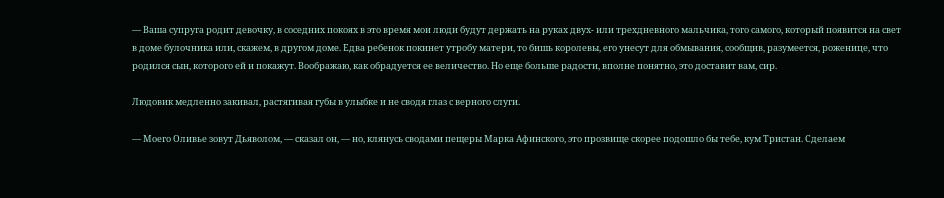— Ваша супруга родит девочку, в соседних покоях в это время мои люди будут держать на руках двух- или трехдневного мальчика, того самого, который появится на свет в доме булочника или, скажем, в другом доме. Едва ребенок покинет утробу матери, то бишь королевы, его унесут для обмывания, сообщив, разумеется, роженице, что родился сын, которого ей и покажут. Воображаю, как обрадуется ее величество. Но еще больше радости, вполне понятно, это доставит вам, сир.

Людовик медленно закивал, растягивая губы в улыбке и не сводя глаз с верного слуги.

— Моего Оливье зовут Дьяволом, — сказал он, — но, клянусь сводами пещеры Марка Афинского, это прозвище скорее подошло бы тебе, кум Тристан. Сделаем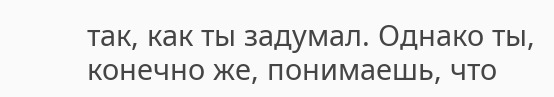так, как ты задумал. Однако ты, конечно же, понимаешь, что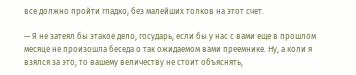все должно пройти гладко, без малейших толков на этот счет.

— Я не затеял бы этакое дело, государь, если бы у нас с вами еще в прошлом месяце не произошла беседа о так ожидаемом вами преемнике. Ну, а коли я взялся за это, то вашему величеству не стоит объяснять,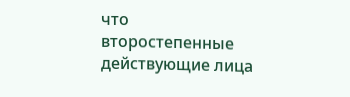что второстепенные действующие лица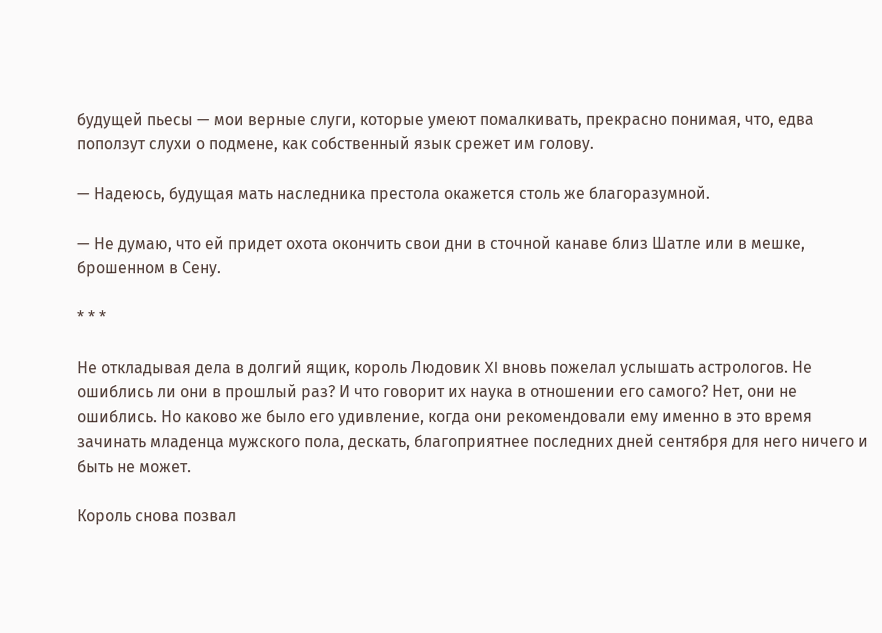будущей пьесы — мои верные слуги, которые умеют помалкивать, прекрасно понимая, что, едва поползут слухи о подмене, как собственный язык срежет им голову.

— Надеюсь, будущая мать наследника престола окажется столь же благоразумной.

— Не думаю, что ей придет охота окончить свои дни в сточной канаве близ Шатле или в мешке, брошенном в Сену.

* * *

Не откладывая дела в долгий ящик, король Людовик XI вновь пожелал услышать астрологов. Не ошиблись ли они в прошлый раз? И что говорит их наука в отношении его самого? Нет, они не ошиблись. Но каково же было его удивление, когда они рекомендовали ему именно в это время зачинать младенца мужского пола, дескать, благоприятнее последних дней сентября для него ничего и быть не может.

Король снова позвал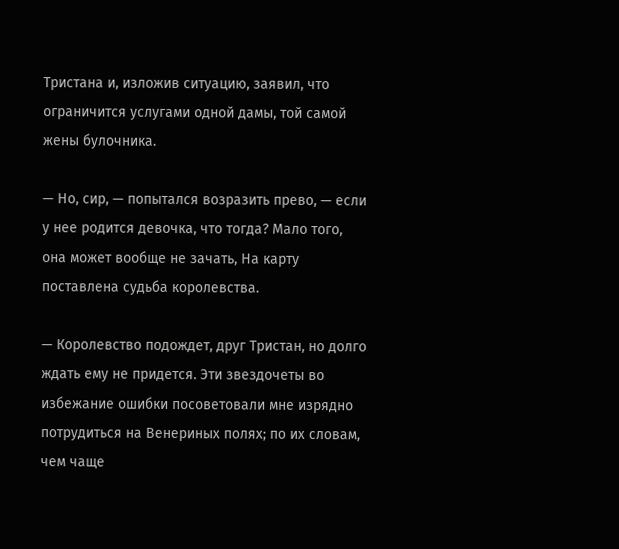Тристана и, изложив ситуацию, заявил, что ограничится услугами одной дамы, той самой жены булочника.

— Но, сир, — попытался возразить прево, — если у нее родится девочка, что тогда? Мало того, она может вообще не зачать, На карту поставлена судьба королевства.

— Королевство подождет, друг Тристан, но долго ждать ему не придется. Эти звездочеты во избежание ошибки посоветовали мне изрядно потрудиться на Венериных полях; по их словам, чем чаще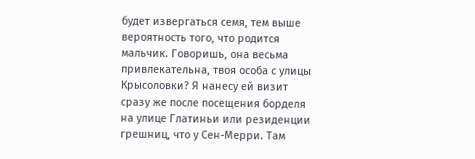будет извергаться семя, тем выше вероятность того, что родится мальчик. Говоришь, она весьма привлекательна, твоя особа с улицы Крысоловки? Я нанесу ей визит сразу же после посещения борделя на улице Глатиньи или резиденции грешниц, что у Сен-Мерри. Там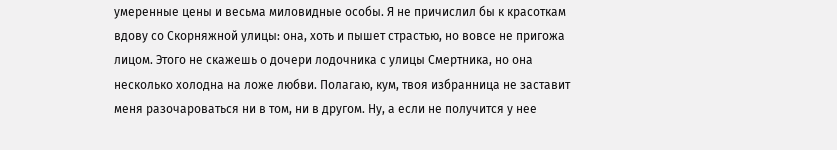умеренные цены и весьма миловидные особы. Я не причислил бы к красоткам вдову со Скорняжной улицы: она, хоть и пышет страстью, но вовсе не пригожа лицом. Этого не скажешь о дочери лодочника с улицы Смертника, но она несколько холодна на ложе любви. Полагаю, кум, твоя избранница не заставит меня разочароваться ни в том, ни в другом. Ну, а если не получится у нее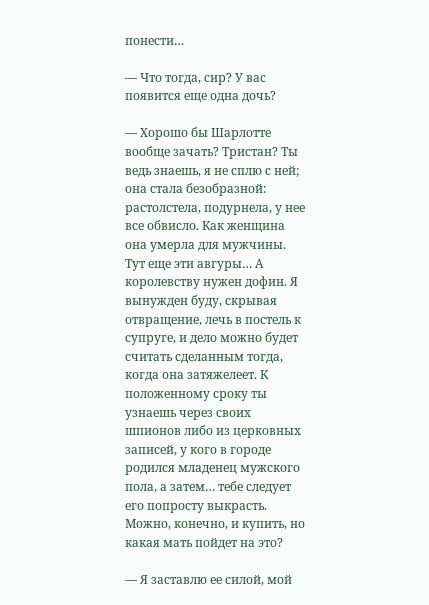понести…

— Что тогда, сир? У вас появится еще одна дочь?

— Хорошо бы Шарлотте вообще зачать? Тристан? Ты ведь знаешь, я не сплю с ней; она стала безобразной: растолстела, подурнела, у нее все обвисло. Как женщина она умерла для мужчины. Тут еще эти авгуры… А королевству нужен дофин. Я вынужден буду, скрывая отвращение, лечь в постель к супруге, и дело можно будет считать сделанным тогда, когда она затяжелеет. К положенному сроку ты узнаешь через своих шпионов либо из церковных записей, у кого в городе родился младенец мужского пола, а затем… тебе следует его попросту выкрасть. Можно, конечно, и купить, но какая мать пойдет на это?

— Я заставлю ее силой, мой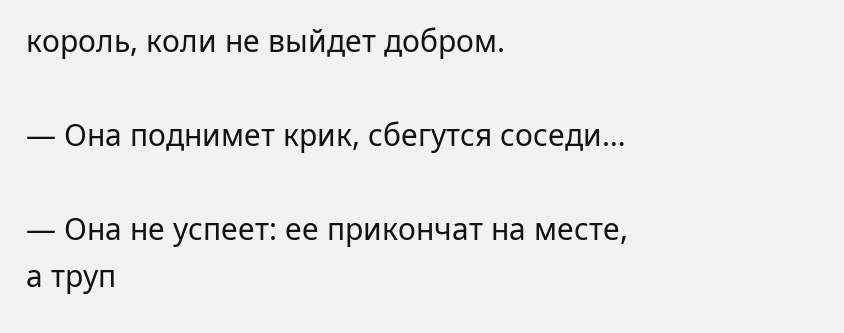король, коли не выйдет добром.

— Она поднимет крик, сбегутся соседи…

— Она не успеет: ее прикончат на месте, а труп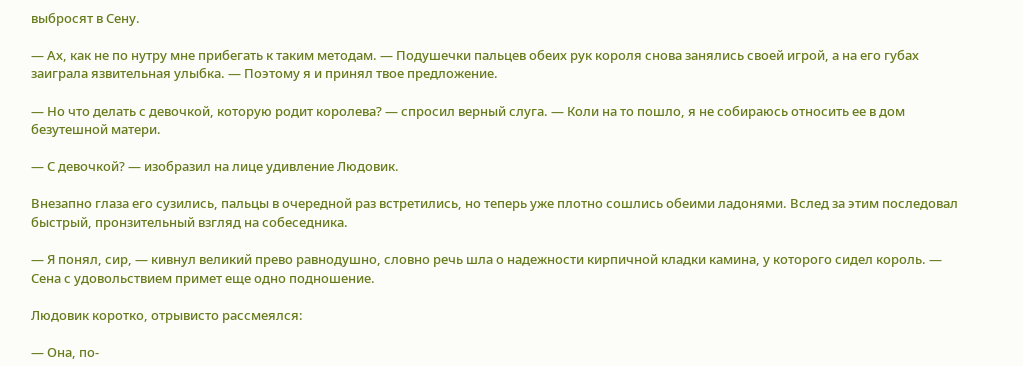выбросят в Сену.

— Ах, как не по нутру мне прибегать к таким методам. — Подушечки пальцев обеих рук короля снова занялись своей игрой, а на его губах заиграла язвительная улыбка. — Поэтому я и принял твое предложение.

— Но что делать с девочкой, которую родит королева? — спросил верный слуга. — Коли на то пошло, я не собираюсь относить ее в дом безутешной матери.

— С девочкой? — изобразил на лице удивление Людовик.

Внезапно глаза его сузились, пальцы в очередной раз встретились, но теперь уже плотно сошлись обеими ладонями. Вслед за этим последовал быстрый, пронзительный взгляд на собеседника.

— Я понял, сир, — кивнул великий прево равнодушно, словно речь шла о надежности кирпичной кладки камина, у которого сидел король. — Сена с удовольствием примет еще одно подношение.

Людовик коротко, отрывисто рассмеялся:

— Она, по-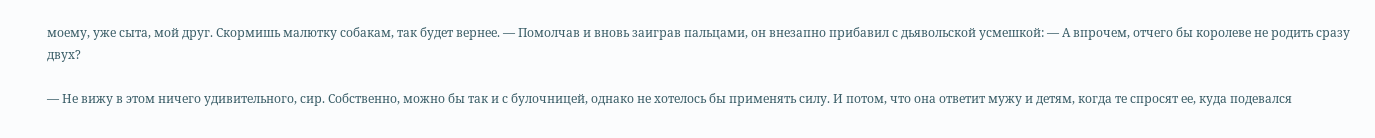моему, уже сыта, мой друг. Скормишь малютку собакам, так будет вернее. — Помолчав и вновь заиграв пальцами, он внезапно прибавил с дьявольской усмешкой: — А впрочем, отчего бы королеве не родить сразу двух?

— Не вижу в этом ничего удивительного, сир. Собственно, можно бы так и с булочницей, однако не хотелось бы применять силу. И потом, что она ответит мужу и детям, когда те спросят ее, куда подевался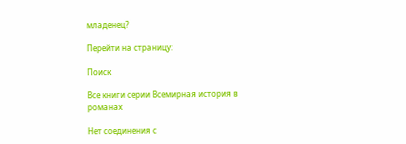младенец?

Перейти на страницу:

Поиск

Все книги серии Всемирная история в романах

Нет соединения с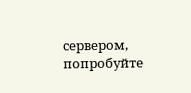сервером, попробуйте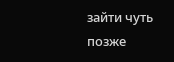зайти чуть позже